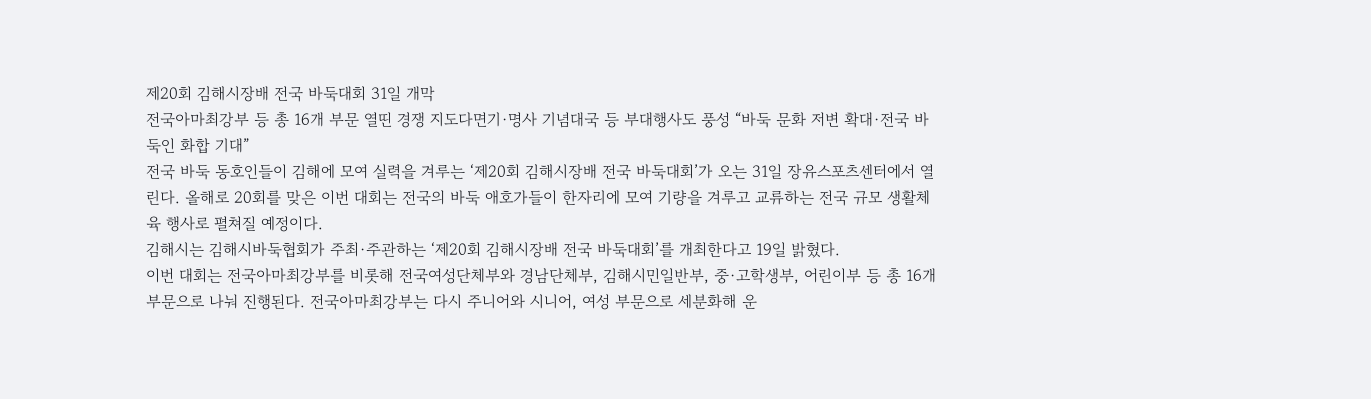제20회 김해시장배 전국 바둑대회 31일 개막
전국아마최강부 등 총 16개 부문 열띤 경쟁 지도다면기·명사 기념대국 등 부대행사도 풍성 “바둑 문화 저변 확대·전국 바둑인 화합 기대”
전국 바둑 동호인들이 김해에 모여 실력을 겨루는 ‘제20회 김해시장배 전국 바둑대회’가 오는 31일 장유스포츠센터에서 열린다. 올해로 20회를 맞은 이번 대회는 전국의 바둑 애호가들이 한자리에 모여 기량을 겨루고 교류하는 전국 규모 생활체육 행사로 펼쳐질 예정이다.
김해시는 김해시바둑협회가 주최·주관하는 ‘제20회 김해시장배 전국 바둑대회’를 개최한다고 19일 밝혔다.
이번 대회는 전국아마최강부를 비롯해 전국여성단체부와 경남단체부, 김해시민일반부, 중·고학생부, 어린이부 등 총 16개 부문으로 나눠 진행된다. 전국아마최강부는 다시 주니어와 시니어, 여성 부문으로 세분화해 운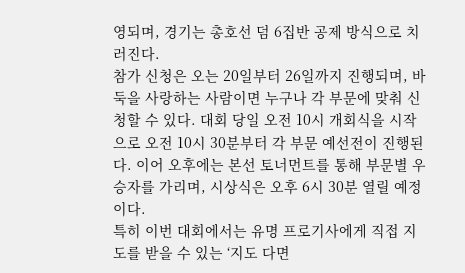영되며, 경기는 총호선 덤 6집반 공제 방식으로 치러진다.
참가 신청은 오는 20일부터 26일까지 진행되며, 바둑을 사랑하는 사람이면 누구나 각 부문에 맞춰 신청할 수 있다. 대회 당일 오전 10시 개회식을 시작으로 오전 10시 30분부터 각 부문 예선전이 진행된다. 이어 오후에는 본선 토너먼트를 통해 부문별 우승자를 가리며, 시상식은 오후 6시 30분 열릴 예정이다.
특히 이번 대회에서는 유명 프로기사에게 직접 지도를 받을 수 있는 ‘지도 다면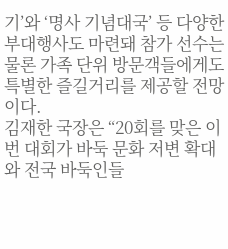기’와 ‘명사 기념대국’ 등 다양한 부대행사도 마련돼 참가 선수는 물론 가족 단위 방문객들에게도 특별한 즐길거리를 제공할 전망이다.
김재한 국장은 “20회를 맞은 이번 대회가 바둑 문화 저변 확대와 전국 바둑인들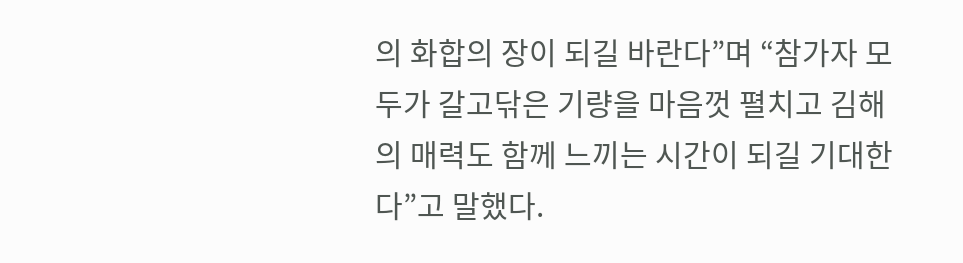의 화합의 장이 되길 바란다”며 “참가자 모두가 갈고닦은 기량을 마음껏 펼치고 김해의 매력도 함께 느끼는 시간이 되길 기대한다”고 말했다.